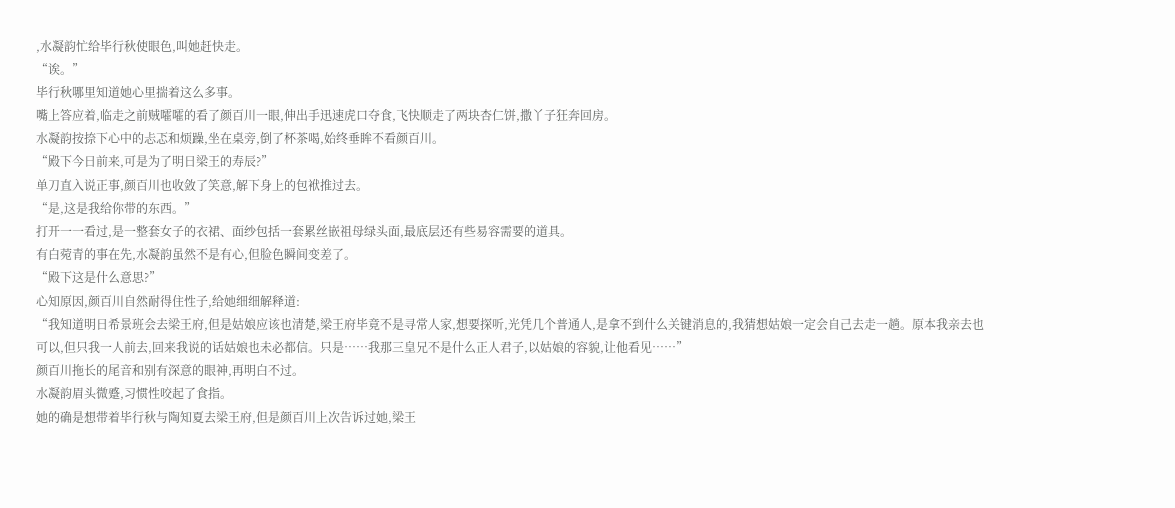,水凝韵忙给毕行秋使眼色,叫她赶快走。
“诶。”
毕行秋哪里知道她心里揣着这么多事。
嘴上答应着,临走之前贼嚯嚯的看了颜百川一眼,伸出手迅速虎口夺食,飞快顺走了两块杏仁饼,撒丫子狂奔回房。
水凝韵按捺下心中的忐忑和烦躁,坐在桌旁,倒了杯茶喝,始终垂眸不看颜百川。
“殿下今日前来,可是为了明日梁王的寿辰?”
单刀直入说正事,颜百川也收敛了笑意,解下身上的包袱推过去。
“是,这是我给你带的东西。”
打开一一看过,是一整套女子的衣裙、面纱包括一套累丝嵌祖母绿头面,最底层还有些易容需要的道具。
有白菀青的事在先,水凝韵虽然不是有心,但脸色瞬间变差了。
“殿下这是什么意思?”
心知原因,颜百川自然耐得住性子,给她细细解释道:
“我知道明日希景班会去梁王府,但是姑娘应该也清楚,梁王府毕竟不是寻常人家,想要探听,光凭几个普通人,是拿不到什么关键消息的,我猜想姑娘一定会自己去走一趟。原本我亲去也可以,但只我一人前去,回来我说的话姑娘也未必都信。只是……我那三皇兄不是什么正人君子,以姑娘的容貌,让他看见……”
颜百川拖长的尾音和别有深意的眼神,再明白不过。
水凝韵眉头微蹙,习惯性咬起了食指。
她的确是想带着毕行秋与陶知夏去梁王府,但是颜百川上次告诉过她,梁王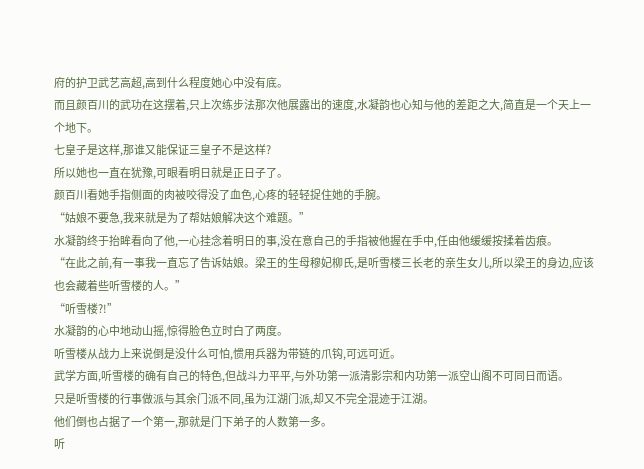府的护卫武艺高超,高到什么程度她心中没有底。
而且颜百川的武功在这摆着,只上次练步法那次他展露出的速度,水凝韵也心知与他的差距之大,简直是一个天上一个地下。
七皇子是这样,那谁又能保证三皇子不是这样?
所以她也一直在犹豫,可眼看明日就是正日子了。
颜百川看她手指侧面的肉被咬得没了血色,心疼的轻轻捉住她的手腕。
“姑娘不要急,我来就是为了帮姑娘解决这个难题。”
水凝韵终于抬眸看向了他,一心挂念着明日的事,没在意自己的手指被他握在手中,任由他缓缓按揉着齿痕。
“在此之前,有一事我一直忘了告诉姑娘。梁王的生母穆妃柳氏,是听雪楼三长老的亲生女儿,所以梁王的身边,应该也会藏着些听雪楼的人。”
“听雪楼?!”
水凝韵的心中地动山摇,惊得脸色立时白了两度。
听雪楼从战力上来说倒是没什么可怕,惯用兵器为带链的爪钩,可远可近。
武学方面,听雪楼的确有自己的特色,但战斗力平平,与外功第一派清影宗和内功第一派空山阁不可同日而语。
只是听雪楼的行事做派与其余门派不同,虽为江湖门派,却又不完全混迹于江湖。
他们倒也占据了一个第一,那就是门下弟子的人数第一多。
听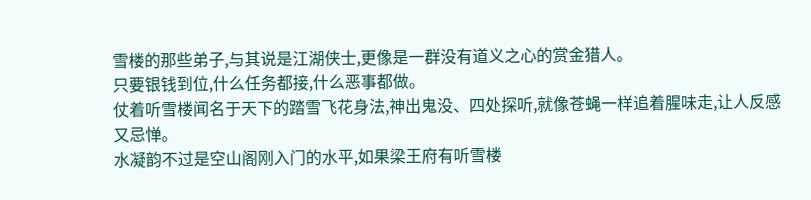雪楼的那些弟子,与其说是江湖侠士,更像是一群没有道义之心的赏金猎人。
只要银钱到位,什么任务都接,什么恶事都做。
仗着听雪楼闻名于天下的踏雪飞花身法,神出鬼没、四处探听,就像苍蝇一样追着腥味走,让人反感又忌惮。
水凝韵不过是空山阁刚入门的水平,如果梁王府有听雪楼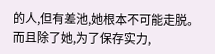的人,但有差池,她根本不可能走脱。
而且除了她,为了保存实力,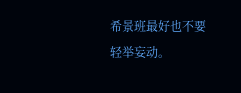希景班最好也不要轻举妄动。